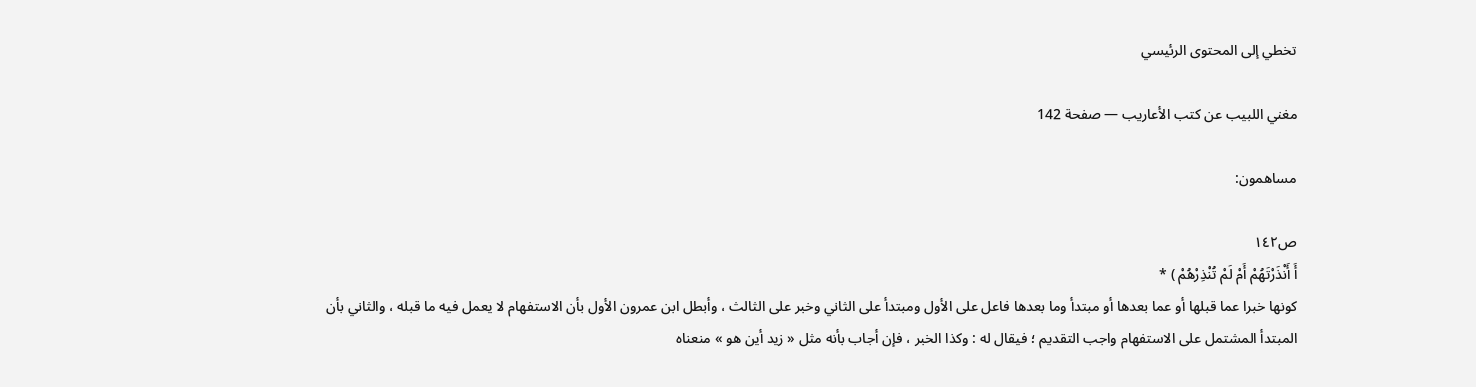تخطي إلى المحتوى الرئيسي

مغني اللبيب عن كتب الأعاريب — صفحة 142

مساهمون:

ص١٤٢
أَ أَنْذَرْتَهُمْ أَمْ لَمْ تُنْذِرْهُمْ ) *
كونها خبرا عما قبلها أو عما بعدها أو مبتدأ وما بعدها فاعل على الأول ومبتدأ على الثاني وخبر على الثالث ، وأبطل ابن عمرون الأول بأن الاستفهام لا يعمل فيه ما قبله ، والثاني بأن المبتدأ المشتمل على الاستفهام واجب التقديم ؛ فيقال له : وكذا الخبر ، فإن أجاب بأنه مثل « زيد أين هو » منعناه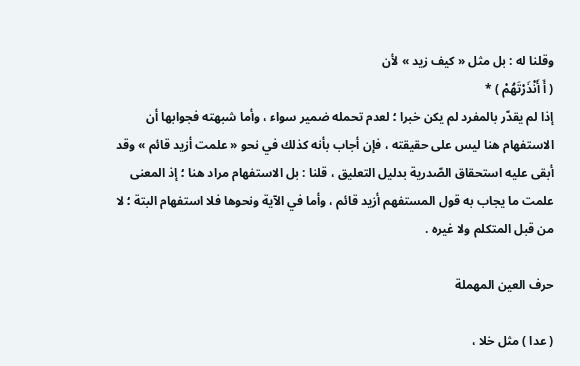وقلنا له : بل مثل « كيف زيد » لأن
( أَ أَنْذَرْتَهُمْ ) *
إذا لم يقدّر بالمفرد لم يكن خبرا ؛ لعدم تحمله ضمير سواء ، وأما شبهته فجوابها أن الاستفهام هنا ليس على حقيقته ، فإن أجاب بأنه كذلك في نحو « علمت أزيد قائم » وقد أبقى عليه استحقاق الصّدرية بدليل التعليق ، قلنا : بل الاستفهام مراد هنا ؛ إذ المعنى علمت ما يجاب به قول المستفهم أزيد قائم ، وأما في الآية ونحوها فلا استفهام البتة ؛ لا من قبل المتكلم ولا غيره .

حرف العين المهملة

( عدا ) مثل خلا ،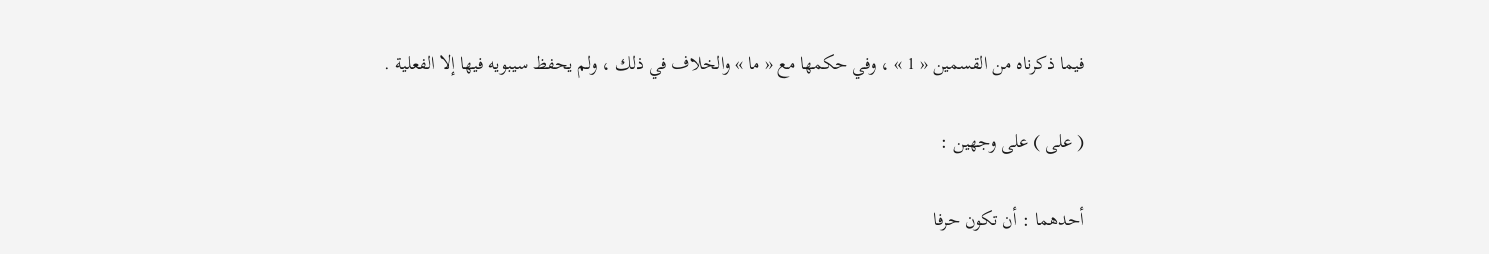فيما ذكرناه من القسمين « 1 » ، وفي حكمها مع « ما » والخلاف في ذلك ، ولم يحفظ سيبويه فيها إلا الفعلية .

( على ) على وجهين :

أحدهما : أن تكون حرفا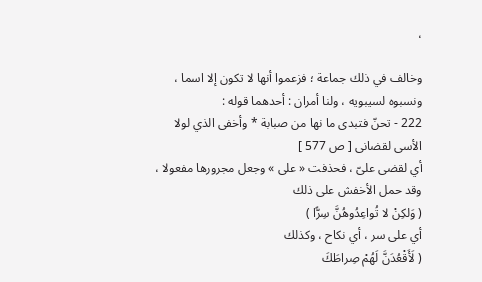،

وخالف في ذلك جماعة ؛ فزعموا أنها لا تكون إلا اسما ، ونسبوه لسيبويه ، ولنا أمران : أحدهما قوله :
222 - تحنّ فتبدى ما نها من صبابة * وأخفى الذي لولا الأسى لقضانى [ ص 577 ]
أي لقضى علىّ ، فحذفت « على » وجعل مجرورها مفعولا ، وقد حمل الأخفش على ذلك
( وَلكِنْ لا تُواعِدُوهُنَّ سِرًّا )
أي على سر ، أي نكاح ، وكذلك
( لَأَقْعُدَنَّ لَهُمْ صِراطَكَ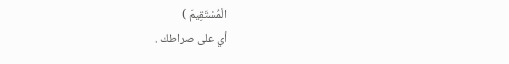الْمُسْتَقِيمَ )
أي على صراطك .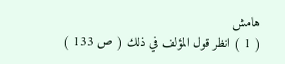هامش
( 1 ) انظر قول المؤلف في ذلك ( ص 133 )